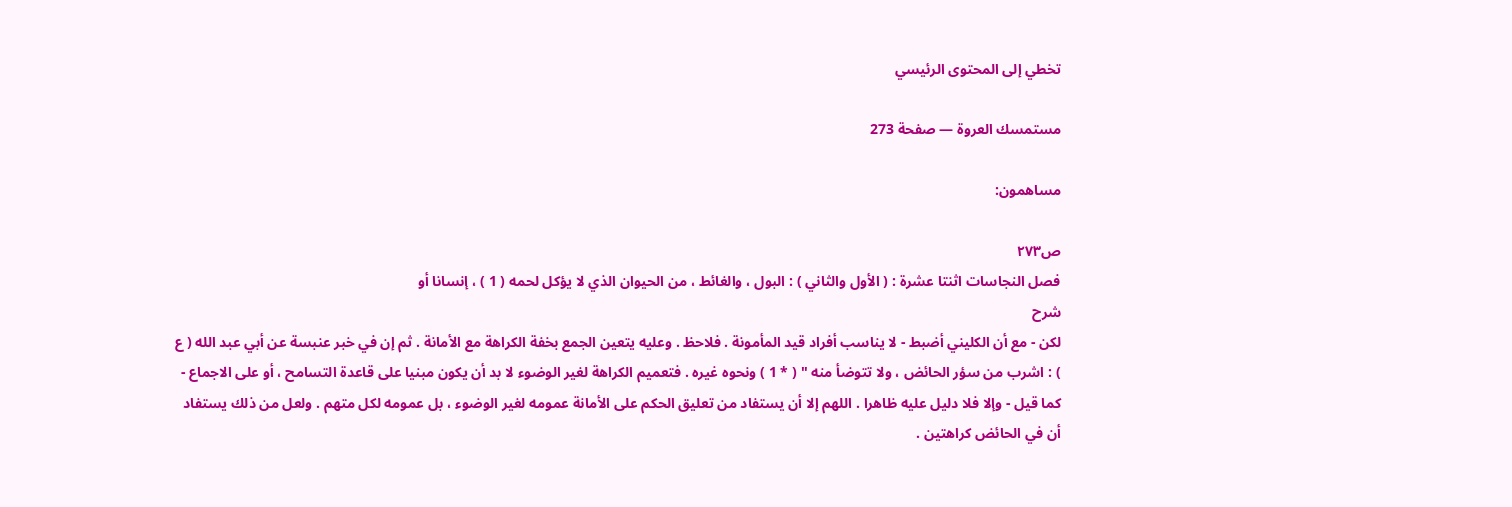تخطي إلى المحتوى الرئيسي

مستمسك العروة — صفحة 273

مساهمون:

ص٢٧٣
فصل النجاسات اثنتا عشرة : ( الأول والثاني ) : البول ، والغائط ، من الحيوان الذي لا يؤكل لحمه ( 1 ) ، إنسانا أو
شرح
لكن - مع أن الكليني أضبط - لا يناسب أفراد قيد المأمونة . فلاحظ . وعليه يتعين الجمع بخفة الكراهة مع الأمانة . ثم إن في خبر عنبسة عن أبي عبد الله ( ع ) : اشرب من سؤر الحائض ، ولا تتوضأ منه " ( * 1 ) ونحوه غيره . فتعميم الكراهة لغير الوضوء لا بد أن يكون مبنيا على قاعدة التسامح ، أو على الاجماع - كما قيل - وإلا فلا دليل عليه ظاهرا . اللهم إلا أن يستفاد من تعليق الحكم على الأمانة عمومه لغير الوضوء ، بل عمومه لكل متهم . ولعل من ذلك يستفاد أن في الحائض كراهتين .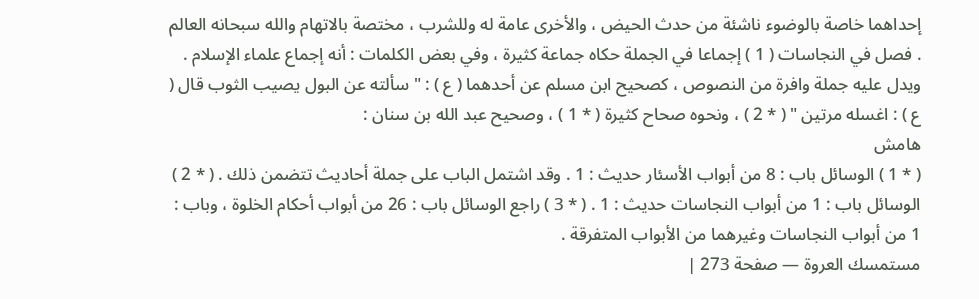إحداهما خاصة بالوضوء ناشئة من حدث الحيض ، والأخرى عامة له وللشرب ، مختصة بالاتهام والله سبحانه العالم . فصل في النجاسات ( 1 ) إجماعا في الجملة حكاه جماعة كثيرة ، وفي بعض الكلمات : أنه إجماع علماء الإسلام . ويدل عليه جملة وافرة من النصوص ، كصحيح ابن مسلم عن أحدهما ( ع ) : " سألته عن البول يصيب الثوب قال ( ع ) : اغسله مرتين " ( * 2 ) ، ونحوه صحاح كثيرة ( * 1 ) ، وصحيح عبد الله بن سنان :
هامش
( * 1 ) الوسائل باب : 8 من أبواب الأسئار حديث : 1 . وقد اشتمل الباب على جملة أحاديث تتضمن ذلك . ( * 2 ) الوسائل باب : 1 من أبواب النجاسات حديث : 1 . ( * 3 ) راجع الوسائل باب : 26 من أبواب أحكام الخلوة ، وباب : 1 من أبواب النجاسات وغيرهما من الأبواب المتفرقة .
مستمسك العروة — صفحة 273 |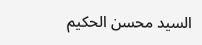السيد محسن الحكيم